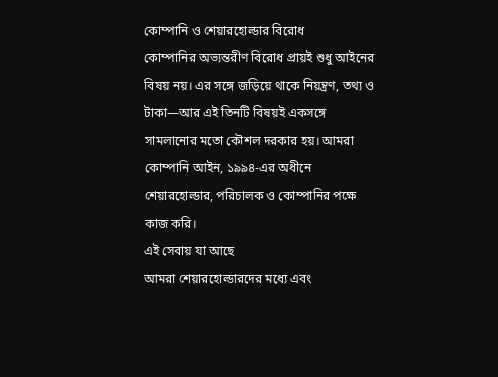কোম্পানি ও শেয়ারহোল্ডার বিরোধ
কোম্পানির অভ্যন্তরীণ বিরোধ প্রায়ই শুধু আইনের বিষয় নয়। এর সঙ্গে জড়িয়ে থাকে নিয়ন্ত্রণ, তথ্য ও টাকা—আর এই তিনটি বিষয়ই একসঙ্গে সামলানোর মতো কৌশল দরকার হয়। আমরা কোম্পানি আইন, ১৯৯৪-এর অধীনে শেয়ারহোল্ডার, পরিচালক ও কোম্পানির পক্ষে কাজ করি।
এই সেবায় যা আছে
আমরা শেয়ারহোল্ডারদের মধ্যে এবং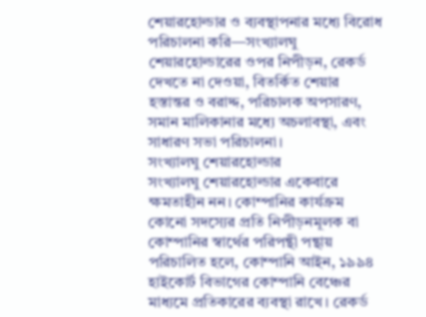শেয়ারহোল্ডার ও ব্যবস্থাপনার মধ্যে বিরোধ পরিচালনা করি—সংখ্যালঘু শেয়ারহোল্ডারের ওপর নিপীড়ন, রেকর্ড দেখতে না দেওয়া, বিতর্কিত শেয়ার হস্তান্তর ও বরাদ্দ, পরিচালক অপসারণ, সমান মালিকানার মধ্যে অচলাবস্থা, এবং সাধারণ সভা পরিচালনা।
সংখ্যালঘু শেয়ারহোল্ডার
সংখ্যালঘু শেয়ারহোল্ডার একেবারে ক্ষমতাহীন নন। কোম্পানির কার্যক্রম কোনো সদস্যের প্রতি নিপীড়নমূলক বা কোম্পানির স্বার্থের পরিপন্থী পন্থায় পরিচালিত হলে, কোম্পানি আইন, ১৯৯৪ হাইকোর্ট বিভাগের কোম্পানি বেঞ্চের মাধ্যমে প্রতিকারের ব্যবস্থা রাখে। রেকর্ড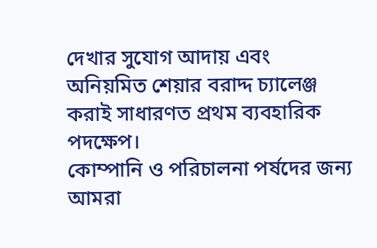দেখার সুযোগ আদায় এবং অনিয়মিত শেয়ার বরাদ্দ চ্যালেঞ্জ করাই সাধারণত প্রথম ব্যবহারিক পদক্ষেপ।
কোম্পানি ও পরিচালনা পর্ষদের জন্য
আমরা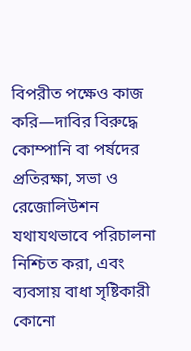বিপরীত পক্ষেও কাজ করি—দাবির বিরুদ্ধে কোম্পানি বা পর্ষদের প্রতিরক্ষা, সভা ও রেজোলিউশন যথাযথভাবে পরিচালনা নিশ্চিত করা, এবং ব্যবসায় বাধা সৃষ্টিকারী কোনো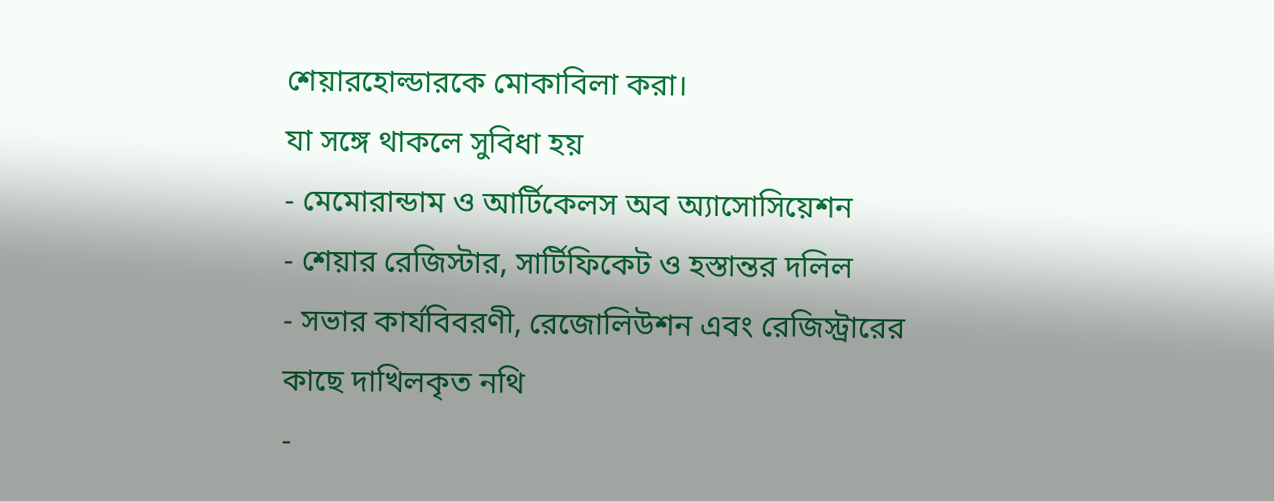শেয়ারহোল্ডারকে মোকাবিলা করা।
যা সঙ্গে থাকলে সুবিধা হয়
- মেমোরান্ডাম ও আর্টিকেলস অব অ্যাসোসিয়েশন
- শেয়ার রেজিস্টার, সার্টিফিকেট ও হস্তান্তর দলিল
- সভার কার্যবিবরণী, রেজোলিউশন এবং রেজিস্ট্রারের কাছে দাখিলকৃত নথি
-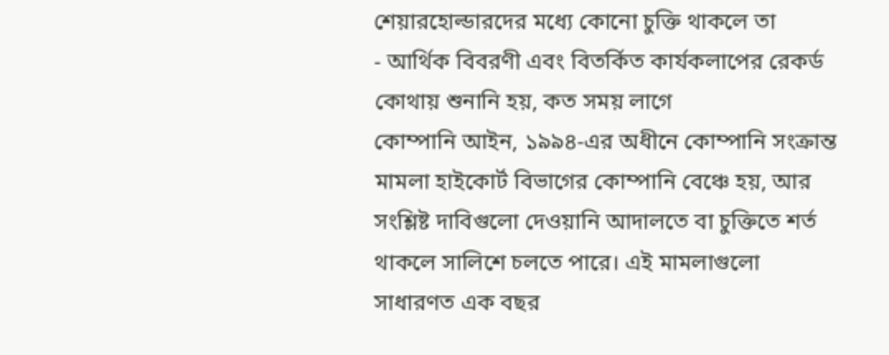শেয়ারহোল্ডারদের মধ্যে কোনো চুক্তি থাকলে তা
- আর্থিক বিবরণী এবং বিতর্কিত কার্যকলাপের রেকর্ড
কোথায় শুনানি হয়, কত সময় লাগে
কোম্পানি আইন, ১৯৯৪-এর অধীনে কোম্পানি সংক্রান্ত মামলা হাইকোর্ট বিভাগের কোম্পানি বেঞ্চে হয়, আর সংশ্লিষ্ট দাবিগুলো দেওয়ানি আদালতে বা চুক্তিতে শর্ত থাকলে সালিশে চলতে পারে। এই মামলাগুলো সাধারণত এক বছর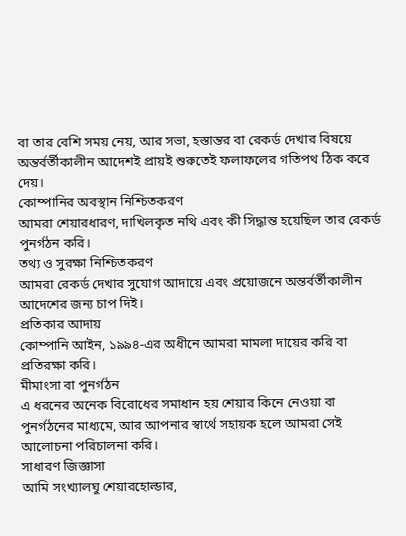বা তার বেশি সময় নেয়, আর সভা, হস্তান্তর বা রেকর্ড দেখার বিষয়ে অন্তর্বর্তীকালীন আদেশই প্রায়ই শুরুতেই ফলাফলের গতিপথ ঠিক করে দেয়।
কোম্পানির অবস্থান নিশ্চিতকরণ
আমরা শেয়ারধারণ, দাখিলকৃত নথি এবং কী সিদ্ধান্ত হয়েছিল তার রেকর্ড পুনর্গঠন করি।
তথ্য ও সুরক্ষা নিশ্চিতকরণ
আমরা রেকর্ড দেখার সুযোগ আদায়ে এবং প্রয়োজনে অন্তর্বর্তীকালীন আদেশের জন্য চাপ দিই।
প্রতিকার আদায়
কোম্পানি আইন, ১৯৯৪-এর অধীনে আমরা মামলা দায়ের করি বা প্রতিরক্ষা করি।
মীমাংসা বা পুনর্গঠন
এ ধরনের অনেক বিরোধের সমাধান হয় শেয়ার কিনে নেওয়া বা পুনর্গঠনের মাধ্যমে, আর আপনার স্বার্থে সহায়ক হলে আমরা সেই আলোচনা পরিচালনা করি।
সাধারণ জিজ্ঞাসা
আমি সংখ্যালঘু শেয়ারহোল্ডার,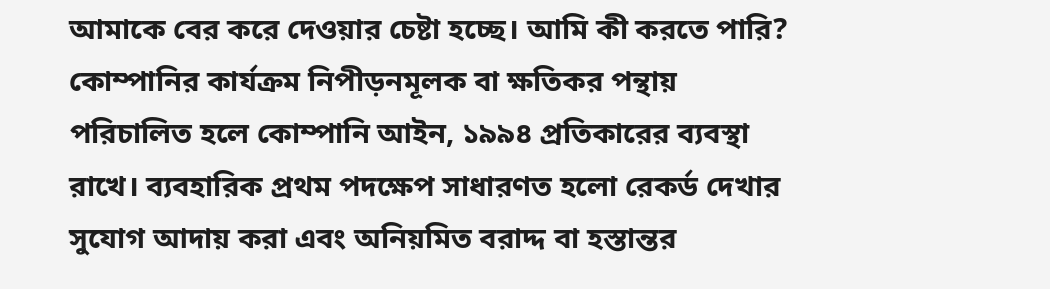আমাকে বের করে দেওয়ার চেষ্টা হচ্ছে। আমি কী করতে পারি?
কোম্পানির কার্যক্রম নিপীড়নমূলক বা ক্ষতিকর পন্থায় পরিচালিত হলে কোম্পানি আইন, ১৯৯৪ প্রতিকারের ব্যবস্থা রাখে। ব্যবহারিক প্রথম পদক্ষেপ সাধারণত হলো রেকর্ড দেখার সুযোগ আদায় করা এবং অনিয়মিত বরাদ্দ বা হস্তান্তর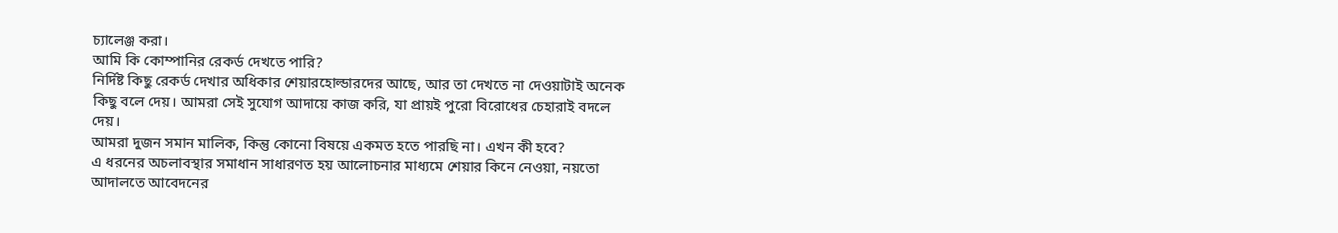চ্যালেঞ্জ করা।
আমি কি কোম্পানির রেকর্ড দেখতে পারি?
নির্দিষ্ট কিছু রেকর্ড দেখার অধিকার শেয়ারহোল্ডারদের আছে, আর তা দেখতে না দেওয়াটাই অনেক কিছু বলে দেয়। আমরা সেই সুযোগ আদায়ে কাজ করি, যা প্রায়ই পুরো বিরোধের চেহারাই বদলে দেয়।
আমরা দুজন সমান মালিক, কিন্তু কোনো বিষয়ে একমত হতে পারছি না। এখন কী হবে?
এ ধরনের অচলাবস্থার সমাধান সাধারণত হয় আলোচনার মাধ্যমে শেয়ার কিনে নেওয়া, নয়তো আদালতে আবেদনের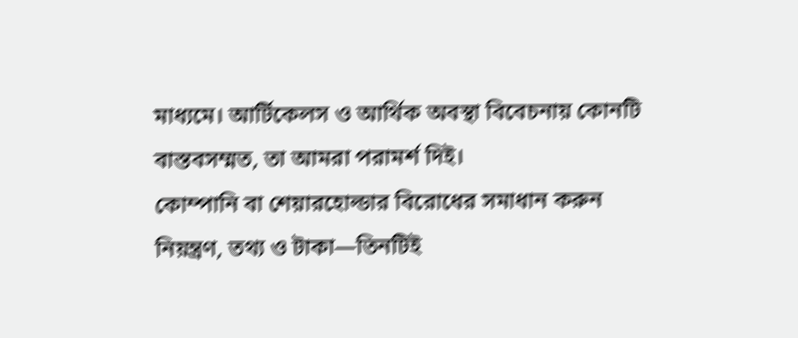মাধ্যমে। আর্টিকেলস ও আর্থিক অবস্থা বিবেচনায় কোনটি বাস্তবসম্মত, তা আমরা পরামর্শ দিই।
কোম্পানি বা শেয়ারহোল্ডার বিরোধের সমাধান করুন
নিয়ন্ত্রণ, তথ্য ও টাকা—তিনটিই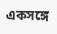একসঙ্গে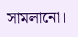সামলানো।